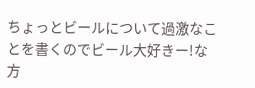ちょっとビールについて過激なことを書くのでビール大好きー!な方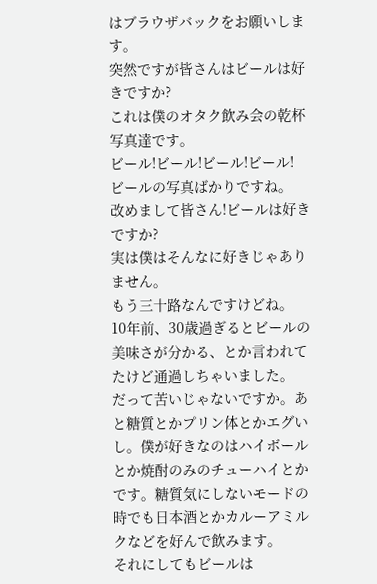はブラウザバックをお願いします。
突然ですが皆さんはビールは好きですか?
これは僕のオタク飲み会の乾杯写真達です。
ビール!ビール!ビール!ビール!
ビールの写真ばかりですね。
改めまして皆さん!ビールは好きですか?
実は僕はそんなに好きじゃありません。
もう三十路なんですけどね。
10年前、30歳過ぎるとビールの美味さが分かる、とか言われてたけど通過しちゃいました。
だって苦いじゃないですか。あと糖質とかプリン体とかエグいし。僕が好きなのはハイボールとか焼酎のみのチューハイとかです。糖質気にしないモードの時でも日本酒とかカルーアミルクなどを好んで飲みます。
それにしてもビールは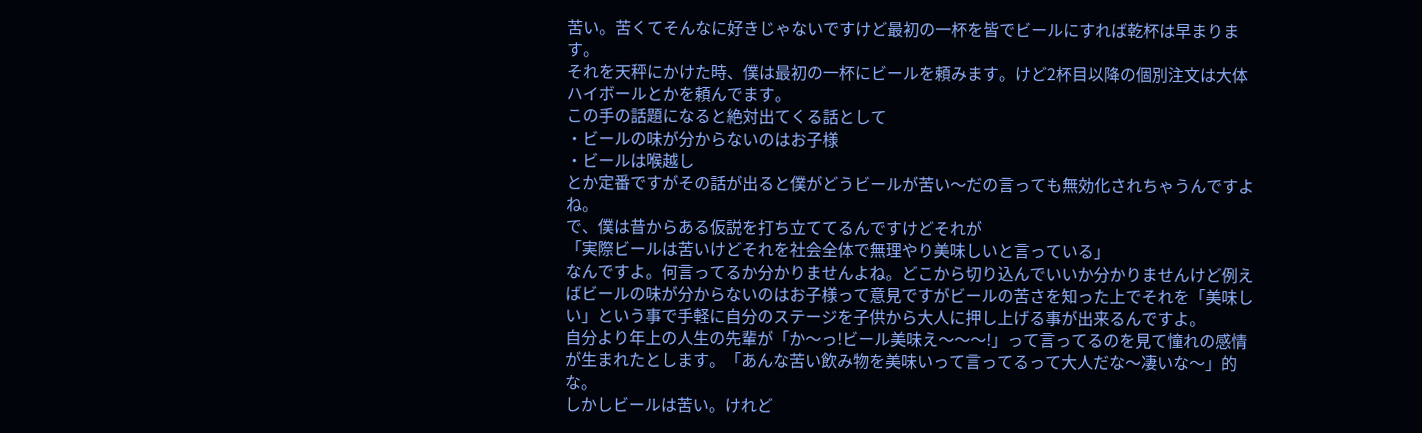苦い。苦くてそんなに好きじゃないですけど最初の一杯を皆でビールにすれば乾杯は早まります。
それを天秤にかけた時、僕は最初の一杯にビールを頼みます。けど2杯目以降の個別注文は大体ハイボールとかを頼んでます。
この手の話題になると絶対出てくる話として
・ビールの味が分からないのはお子様
・ビールは喉越し
とか定番ですがその話が出ると僕がどうビールが苦い〜だの言っても無効化されちゃうんですよね。
で、僕は昔からある仮説を打ち立ててるんですけどそれが
「実際ビールは苦いけどそれを社会全体で無理やり美味しいと言っている」
なんですよ。何言ってるか分かりませんよね。どこから切り込んでいいか分かりませんけど例えばビールの味が分からないのはお子様って意見ですがビールの苦さを知った上でそれを「美味しい」という事で手軽に自分のステージを子供から大人に押し上げる事が出来るんですよ。
自分より年上の人生の先輩が「か〜っ!ビール美味え〜〜〜!」って言ってるのを見て憧れの感情が生まれたとします。「あんな苦い飲み物を美味いって言ってるって大人だな〜凄いな〜」的な。
しかしビールは苦い。けれど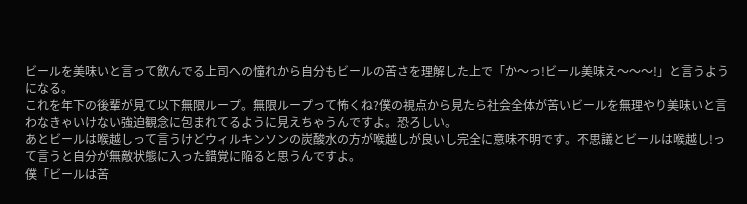ビールを美味いと言って飲んでる上司への憧れから自分もビールの苦さを理解した上で「か〜っ!ビール美味え〜〜〜!」と言うようになる。
これを年下の後輩が見て以下無限ループ。無限ループって怖くね?僕の視点から見たら社会全体が苦いビールを無理やり美味いと言わなきゃいけない強迫観念に包まれてるように見えちゃうんですよ。恐ろしい。
あとビールは喉越しって言うけどウィルキンソンの炭酸水の方が喉越しが良いし完全に意味不明です。不思議とビールは喉越し!って言うと自分が無敵状態に入った錯覚に陥ると思うんですよ。
僕「ビールは苦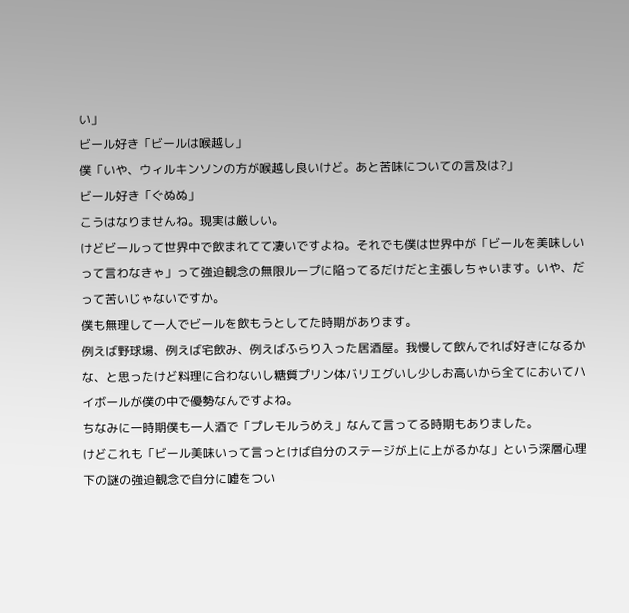い」
ビール好き「ビールは喉越し」
僕「いや、ウィルキンソンの方が喉越し良いけど。あと苦味についての言及は?」
ビール好き「ぐぬぬ」
こうはなりませんね。現実は厳しい。
けどビールって世界中で飲まれてて凄いですよね。それでも僕は世界中が「ビールを美味しいって言わなきゃ」って強迫観念の無限ループに陥ってるだけだと主張しちゃいます。いや、だって苦いじゃないですか。
僕も無理して一人でビールを飲もうとしてた時期があります。
例えば野球場、例えば宅飲み、例えばふらり入った居酒屋。我慢して飲んでれば好きになるかな、と思ったけど料理に合わないし糖質プリン体バリエグいし少しお高いから全てにおいてハイボールが僕の中で優勢なんですよね。
ちなみに一時期僕も一人酒で「プレモルうめえ」なんて言ってる時期もありました。
けどこれも「ビール美味いって言っとけば自分のステージが上に上がるかな」という深層心理下の謎の強迫観念で自分に嘘をつい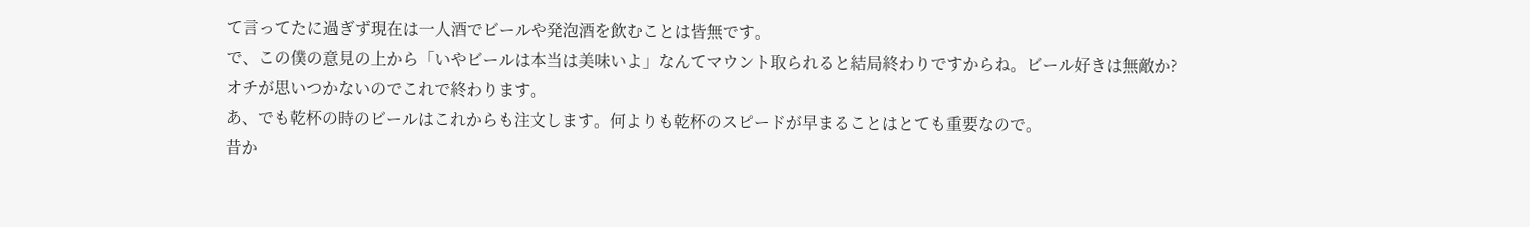て言ってたに過ぎず現在は一人酒でビールや発泡酒を飲むことは皆無です。
で、この僕の意見の上から「いやビールは本当は美味いよ」なんてマウント取られると結局終わりですからね。ビール好きは無敵か?
オチが思いつかないのでこれで終わります。
あ、でも乾杯の時のビールはこれからも注文します。何よりも乾杯のスピードが早まることはとても重要なので。
昔か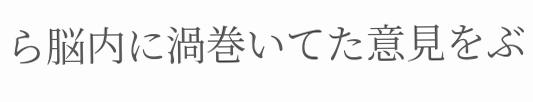ら脳内に渦巻いてた意見をぶ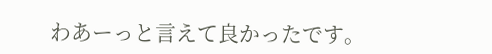わあーっと言えて良かったです。